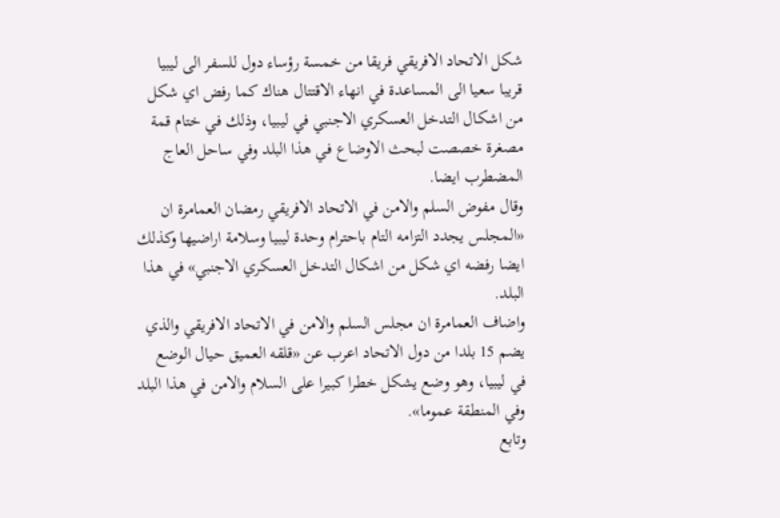شكل الاتحاد الافريقي فريقا من خمسة رؤساء دول للسفر الى ليبيا قريبا سعيا الى المساعدة في انهاء الاقتتال هناك كما رفض اي شكل من اشكال التدخل العسكري الاجنبي في ليبيا، وذلك في ختام قمة مصغرة خصصت لبحث الاوضاع في هذا البلد وفي ساحل العاج المضطرب ايضا.
وقال مفوض السلم والامن في الاتحاد الافريقي رمضان العمامرة ان «المجلس يجدد التزامه التام باحترام وحدة ليبيا وسلامة اراضيها وكذلك ايضا رفضه اي شكل من اشكال التدخل العسكري الاجنبي» في هذا البلد.
واضاف العمامرة ان مجلس السلم والامن في الاتحاد الافريقي والذي يضم 15 بلدا من دول الاتحاد اعرب عن «قلقه العميق حيال الوضع في ليبيا، وهو وضع يشكل خطرا كبيرا على السلام والامن في هذا البلد وفي المنطقة عموما».
وتابع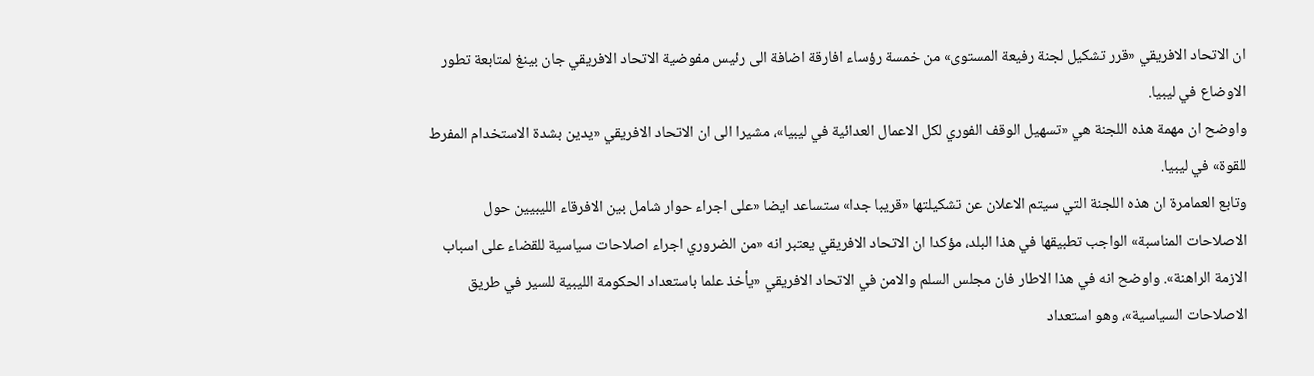ان الاتحاد الافريقي «قرر تشكيل لجنة رفيعة المستوى» من خمسة رؤساء افارقة اضافة الى رئيس مفوضية الاتحاد الافريقي جان بينغ لمتابعة تطور الاوضاع في ليبيا.
واوضح ان مهمة هذه اللجنة هي «تسهيل الوقف الفوري لكل الاعمال العدائية في ليبيا»، مشيرا الى ان الاتحاد الافريقي «يدين بشدة الاستخدام المفرط للقوة» في ليبيا.
وتابع العمامرة ان هذه اللجنة التي سيتم الاعلان عن تشكيلتها «قريبا جدا» ستساعد ايضا «على اجراء حوار شامل بين الافرقاء الليبيين حول الاصلاحات المناسبة» الواجب تطبيقها في هذا البلد، مؤكدا ان الاتحاد الافريقي يعتبر انه «من الضروري اجراء اصلاحات سياسية للقضاء على اسباب الازمة الراهنة». واوضح انه في هذا الاطار فان مجلس السلم والامن في الاتحاد الافريقي «يأخذ علما باستعداد الحكومة الليبية للسير في طريق الاصلاحات السياسية»، وهو استعداد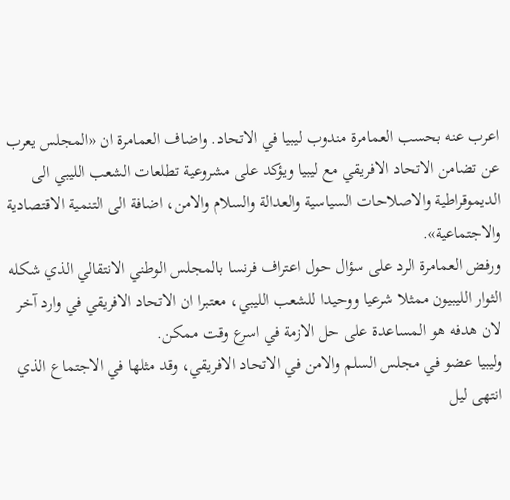اعرب عنه بحسب العمامرة مندوب ليبيا في الاتحاد. واضاف العمامرة ان «المجلس يعرب عن تضامن الاتحاد الافريقي مع ليبيا ويؤكد على مشروعية تطلعات الشعب الليبي الى الديموقراطية والاصلاحات السياسية والعدالة والسلام والامن، اضافة الى التنمية الاقتصادية والاجتماعية».
ورفض العمامرة الرد على سؤال حول اعتراف فرنسا بالمجلس الوطني الانتقالي الذي شكله الثوار الليبيون ممثلا شرعيا ووحيدا للشعب الليبي، معتبرا ان الاتحاد الافريقي في وارد آخر لان هدفه هو المساعدة على حل الازمة في اسرع وقت ممكن.
وليبيا عضو في مجلس السلم والامن في الاتحاد الافريقي، وقد مثلها في الاجتماع الذي انتهى ليل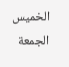الخميس الجمعة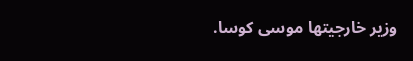وزير خارجيتها موسى كوسا.